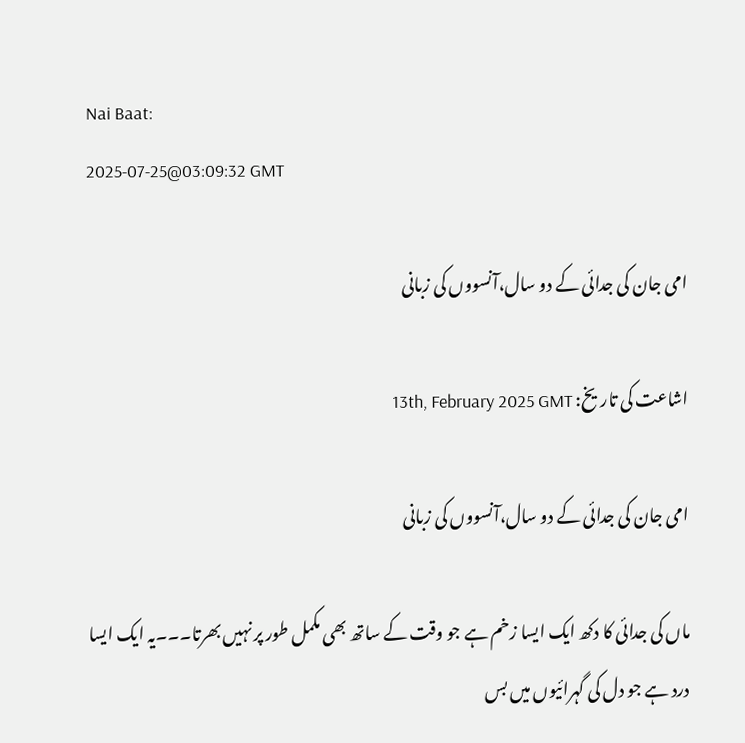Nai Baat:
2025-07-25@03:09:32 GMT

امی جان کی جدائی کے دو سال،آنسووں کی زبانی

اشاعت کی تاریخ: 13th, February 2025 GMT

امی جان کی جدائی کے دو سال،آنسووں کی زبانی

ماں کی جدائی کا دکھ ایک ایسا زخم ہے جو وقت کے ساتھ بھی مکمل طور پر نہیں بھرتا۔۔۔یہ ایک ایسا درد ہے جو دل کی گہرائیوں میں بس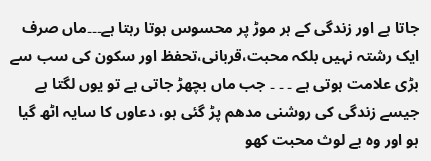جاتا ہے اور زندگی کے ہر موڑ پر محسوس ہوتا رہتا ہے۔۔۔ماں صرف ایک رشتہ نہیں بلکہ محبت،قربانی،تحفظ اور سکون کی سب سے بڑی علامت ہوتی ہے ۔ ۔ ۔ جب ماں بچھڑ جاتی ہے تو یوں لگتا ہے جیسے زندگی کی روشنی مدھم پڑ گئی ہو، دعاوں کا سایہ اٹھ گیا ہو اور وہ بے لوث محبت کھو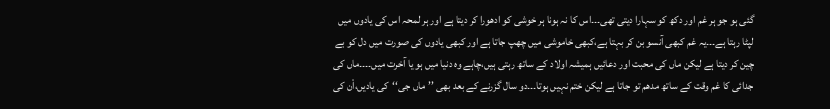گئی ہو جو ہر غم اور دکھ کو سہارا دیتی تھی۔۔۔اس کا نہ ہونا ہر خوشی کو ادھورا کر دیتا ہے اور ہر لمحہ اس کی یادوں میں لپٹا رہتا ہے۔۔۔یہ غم کبھی آنسو بن کر بہتا ہے،کبھی خاموشی میں چھپ جاتا ہے اور کبھی یادوں کی صورت میں دل کو بے چین کر دیتا ہے لیکن ماں کی محبت اور دعائیں ہمیشہ اولاد کے ساتھ رہتی ہیں،چاہے وہ دنیا میں ہو یا آخرت میں۔۔۔۔ماں کی جدائی کا غم وقت کے ساتھ مدھم تو جاتا ہے لیکن ختم نہیں ہوتا۔۔۔دو سال گزرنے کے بعد بھی ’’ماں جی‘‘کی یادیں،اْن کی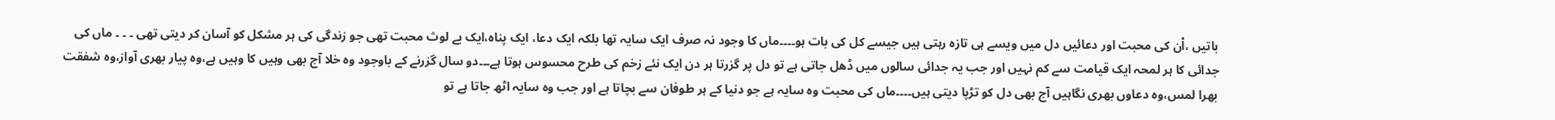باتیں ،اْن کی محبت اور دعائیں دل میں ویسے ہی تازہ رہتی ہیں جیسے کل کی بات ہو۔۔۔۔ماں کا وجود نہ صرف ایک سایہ تھا بلکہ ایک دعا، ایک پناہ،ایک بے لوث محبت تھی جو زندگی کی ہر مشکل کو آسان کر دیتی تھی ۔ ۔ ۔ ماں کی جدائی کا ہر لمحہ ایک قیامت سے کم نہیں اور جب یہ جدائی سالوں میں ڈھل جاتی ہے تو دل پر گزرتا ہر دن ایک نئے زخم کی طرح محسوس ہوتا ہے۔۔۔دو سال گزرنے کے باوجود وہ خلا آج بھی وہیں کا وہیں ہے،وہ پیار بھری آواز،وہ شفقت بھرا لمس،وہ دعاوں بھری نگاہیں آج بھی دل کو تڑپا دیتی ہیں۔۔۔۔ماں کی محبت وہ سایہ ہے جو دنیا کے ہر طوفان سے بچاتا ہے اور جب وہ سایہ اٹھ جاتا ہے تو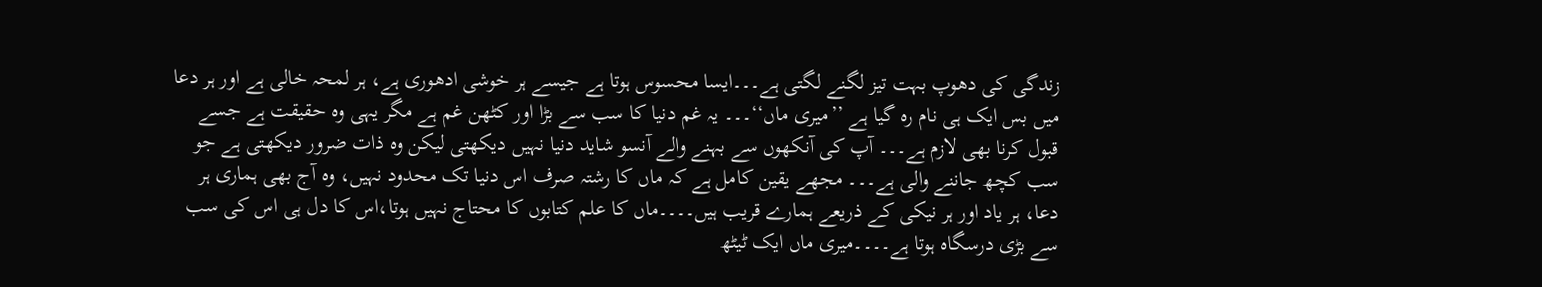زندگی کی دھوپ بہت تیز لگنے لگتی ہے۔۔۔ایسا محسوس ہوتا ہے جیسے ہر خوشی ادھوری ہے، ہر لمحہ خالی ہے اور ہر دعا میں بس ایک ہی نام رہ گیا ہے ’’میری ماں‘‘۔۔۔ یہ غم دنیا کا سب سے بڑا اور کٹھن غم ہے مگر یہی وہ حقیقت ہے جسے قبول کرنا بھی لازم ہے۔۔۔ آپ کی آنکھوں سے بہنے والے آنسو شاید دنیا نہیں دیکھتی لیکن وہ ذات ضرور دیکھتی ہے جو سب کچھ جاننے والی ہے۔۔۔ مجھے یقین کامل ہے کہ ماں کا رشتہ صرف اس دنیا تک محدود نہیں، وہ آج بھی ہماری ہر دعا، ہر یاد اور ہر نیکی کے ذریعے ہمارے قریب ہیں۔۔۔۔ماں کا علم کتابوں کا محتاج نہیں ہوتا،اس کا دل ہی اس کی سب سے بڑی درسگاہ ہوتا ہے۔۔۔۔میری ماں ایک ٹیٹھ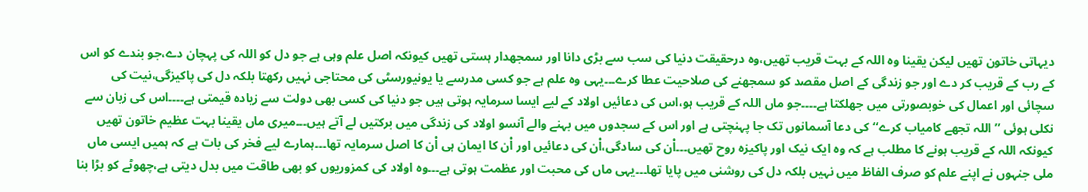دیہاتی خاتون تھیں لیکن یقینا وہ اللہ کے بہت قریب تھیں،وہ درحقیقت دنیا کی سب سے بڑی دانا اور سمجھدار ہستی تھیں کیونکہ اصل علم وہی ہے جو دل کو اللہ کی پہچان دے،جو بندے کو اس کے رب کے قریب کر دے اور جو زندگی کے اصل مقصد کو سمجھنے کی صلاحیت عطا کرے۔۔۔یہی وہ علم ہے جو کسی مدرسے یا یونیورسٹی کی محتاجی نہیں رکھتا بلکہ دل کی پاکیزگی،نیت کی سچائی اور اعمال کی خوبصورتی میں جھلکتا ہے۔۔۔۔جو ماں اللہ کے قریب ہو،اس کی دعائیں اولاد کے لیے ایسا سرمایہ ہوتی ہیں جو دنیا کی کسی بھی دولت سے زیادہ قیمتی ہے۔۔۔۔اس کی زبان سے نکلی ہوئی ’’اللہ تجھے کامیاب کرے‘‘کی دعا آسمانوں تک جا پہنچتی ہے اور اس کے سجدوں میں بہنے والے آنسو اولاد کی زندگی میں برکتیں لے آتے ہیں۔۔۔میری ماں یقینا بہت عظیم خاتون تھیں کیونکہ اللہ کے قریب ہونے کا مطلب ہے کہ وہ ایک نیک اور پاکیزہ روح تھیں۔۔۔اْن کی سادگی،اْن کی دعائیں اور اْن کا ایمان ہی اْن کا اصل سرمایہ تھا۔۔۔ہمارے لیے فخر کی بات ہے کہ ہمیں ایسی ماں ملی جنہوں نے اپنے علم کو صرف الفاظ میں نہیں بلکہ دل کی روشنی میں پایا تھا۔۔۔یہی ماں کی محبت اور عظمت ہوتی ہے۔۔۔وہ اولاد کی کمزوریوں کو بھی طاقت میں بدل دیتی ہے،چھوٹے کو بڑا بنا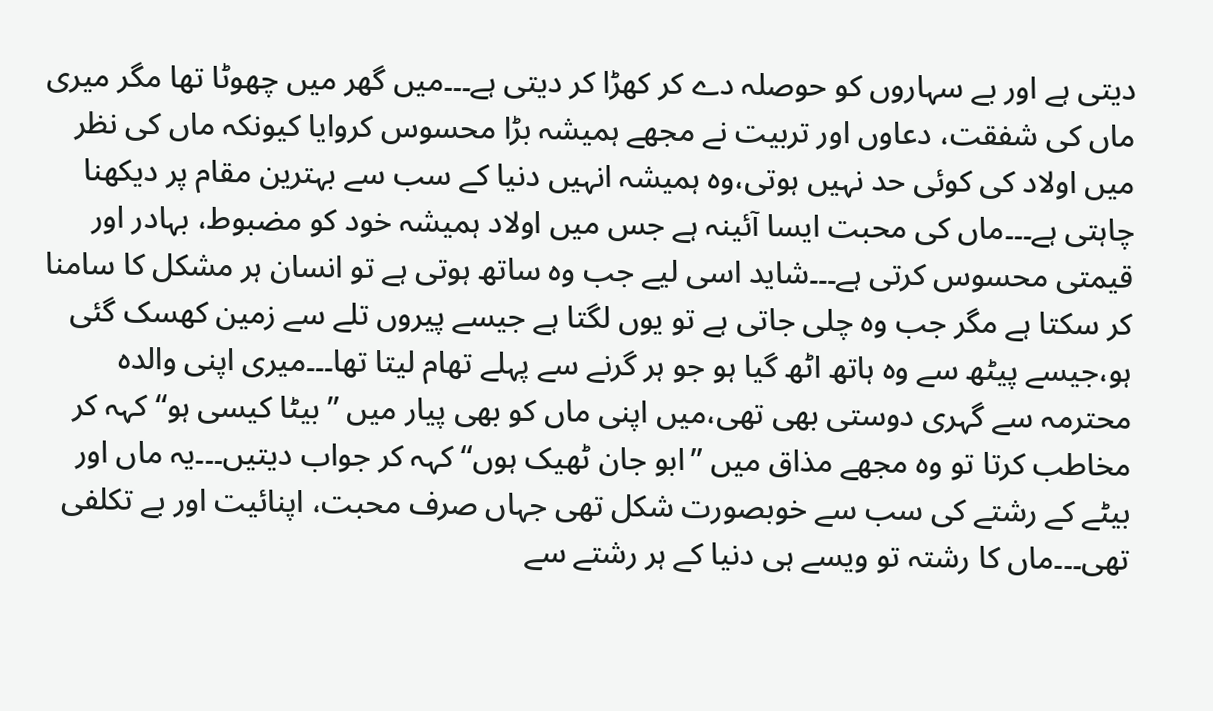دیتی ہے اور بے سہاروں کو حوصلہ دے کر کھڑا کر دیتی ہے۔۔۔میں گھر میں چھوٹا تھا مگر میری ماں کی شفقت، دعاوں اور تربیت نے مجھے ہمیشہ بڑا محسوس کروایا کیونکہ ماں کی نظر میں اولاد کی کوئی حد نہیں ہوتی،وہ ہمیشہ انہیں دنیا کے سب سے بہترین مقام پر دیکھنا چاہتی ہے۔۔۔ماں کی محبت ایسا آئینہ ہے جس میں اولاد ہمیشہ خود کو مضبوط، بہادر اور قیمتی محسوس کرتی ہے۔۔۔شاید اسی لیے جب وہ ساتھ ہوتی ہے تو انسان ہر مشکل کا سامنا کر سکتا ہے مگر جب وہ چلی جاتی ہے تو یوں لگتا ہے جیسے پیروں تلے سے زمین کھسک گئی ہو،جیسے پیٹھ سے وہ ہاتھ اٹھ گیا ہو جو ہر گرنے سے پہلے تھام لیتا تھا۔۔۔میری اپنی والدہ محترمہ سے گہری دوستی بھی تھی،میں اپنی ماں کو بھی پیار میں ’’بیٹا کیسی ہو‘‘ کہہ کر مخاطب کرتا تو وہ مجھے مذاق میں ’’ابو جان ٹھیک ہوں‘‘ کہہ کر جواب دیتیں۔۔۔یہ ماں اور بیٹے کے رشتے کی سب سے خوبصورت شکل تھی جہاں صرف محبت، اپنائیت اور بے تکلفی تھی۔۔۔ماں کا رشتہ تو ویسے ہی دنیا کے ہر رشتے سے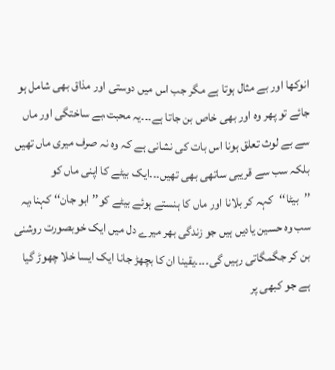انوکھا اور بے مثال ہوتا ہے مگر جب اس میں دوستی اور مذاق بھی شامل ہو جائے تو پھر وہ اور بھی خاص بن جاتا ہے۔۔۔یہ محبت،بے ساختگی اور ماں سے بے لوث تعلق ہونا اس بات کی نشانی ہے کہ وہ نہ صرف میری ماں تھیں بلکہ سب سے قریبی ساتھی بھی تھیں۔۔۔ایک بیٹے کا اپنی ماں کو ’’بیٹا‘‘کہہ کر بلانا اور ماں کا ہنستے ہوئے بیٹے کو’’ابو جان‘‘ کہنا،یہ سب وہ حسین یادیں ہیں جو زندگی بھر میرے دل میں ایک خوبصورت روشنی بن کر جگمگاتی رہیں گی۔۔۔۔یقینا ان کا بچھڑ جانا ایک ایسا خلا چھوڑ گیا ہے جو کبھی پر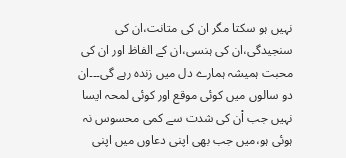نہیں ہو سکتا مگر ان کی متانت،ان کی سنجیدگی،ان کی ہنسی،ان کے الفاظ اور ان کی محبت ہمیشہ ہمارے دل میں زندہ رہے گی۔۔۔ان دو سالوں میں کوئی موقع اور کوئی لمحہ ایسا نہیں جب اْن کی شدت سے کمی محسوس نہ ہوئی ہو،میں جب بھی اپنی دعاوں میں اپنی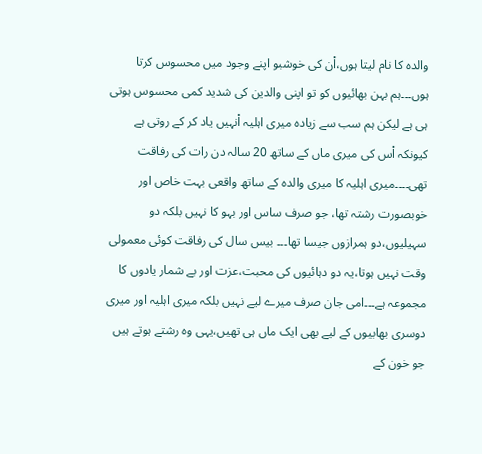والدہ کا نام لیتا ہوں،اْن کی خوشبو اپنے وجود میں محسوس کرتا ہوں۔۔۔ہم بہن بھائیوں کو تو اپنی والدین کی شدید کمی محسوس ہوتی ہی ہے لیکن ہم سب سے زیادہ میری اہلیہ اْنہیں یاد کر کے روتی ہے کیونکہ اْس کی میری ماں کے ساتھ 20 سالہ دن رات کی رفاقت تھی۔۔۔۔میری اہلیہ کا میری والدہ کے ساتھ واقعی بہت خاص اور خوبصورت رشتہ تھا، جو صرف ساس اور بہو کا نہیں بلکہ دو سہیلیوں،دو ہمرازوں جیسا تھا۔۔۔ بیس سال کی رفاقت کوئی معمولی وقت نہیں ہوتا،یہ دو دہائیوں کی محبت،عزت اور بے شمار یادوں کا مجموعہ ہے۔۔۔امی جان صرف میرے لیے نہیں بلکہ میری اہلیہ اور میری دوسری بھابیوں کے لیے بھی ایک ماں ہی تھیں،یہی وہ رشتے ہوتے ہیں جو خون کے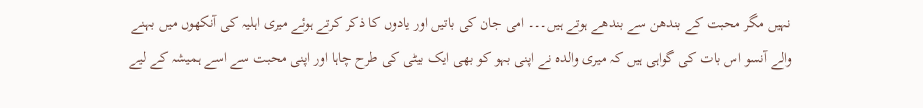نہیں مگر محبت کے بندھن سے بندھے ہوتے ہیں۔۔۔ امی جان کی باتیں اور یادوں کا ذکر کرتے ہوئے میری اہلیہ کی آنکھوں میں بہنے والے آنسو اس بات کی گواہی ہیں کہ میری والدہ نے اپنی بہو کو بھی ایک بیٹی کی طرح چاہا اور اپنی محبت سے اسے ہمیشہ کے لیے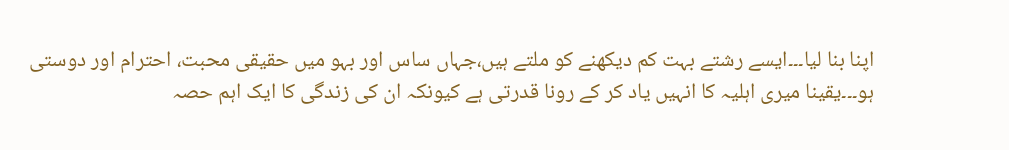اپنا بنا لیا۔۔۔ایسے رشتے بہت کم دیکھنے کو ملتے ہیں،جہاں ساس اور بہو میں حقیقی محبت، احترام اور دوستی ہو۔۔۔یقینا میری اہلیہ کا انہیں یاد کر کے رونا قدرتی ہے کیونکہ ان کی زندگی کا ایک اہم حصہ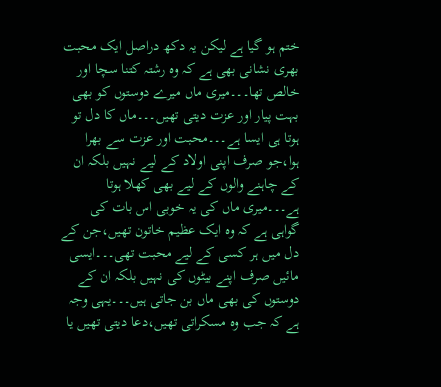ختم ہو گیا ہے لیکن یہ دکھ دراصل ایک محبت بھری نشانی بھی ہے کہ وہ رشتہ کتنا سچا اور خالص تھا۔۔۔میری ماں میرے دوستوں کو بھی بہت پیار اور عزت دیتی تھیں۔۔۔ماں کا دل تو ہوتا ہی ایسا ہے۔۔۔محبت اور عزت سے بھرا ہوا،جو صرف اپنی اولاد کے لیے نہیں بلکہ ان کے چاہنے والوں کے لیے بھی کھلا ہوتا ہے۔۔۔میری ماں کی یہ خوبی اس بات کی گواہی ہے کہ وہ ایک عظیم خاتون تھیں،جن کے دل میں ہر کسی کے لیے محبت تھی۔۔۔ایسی مائیں صرف اپنے بیٹوں کی نہیں بلکہ ان کے دوستوں کی بھی ماں بن جاتی ہیں۔۔۔یہی وجہ ہے کہ جب وہ مسکراتی تھیں،دعا دیتی تھیں یا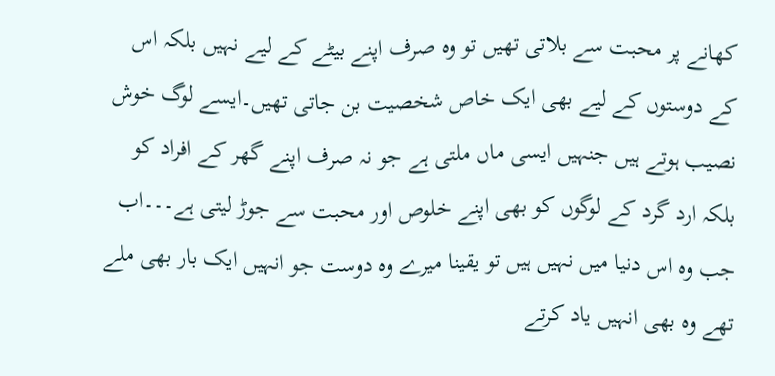کھانے پر محبت سے بلاتی تھیں تو وہ صرف اپنے بیٹے کے لیے نہیں بلکہ اس کے دوستوں کے لیے بھی ایک خاص شخصیت بن جاتی تھیں۔ایسے لوگ خوش نصیب ہوتے ہیں جنہیں ایسی ماں ملتی ہے جو نہ صرف اپنے گھر کے افراد کو بلکہ ارد گرد کے لوگوں کو بھی اپنے خلوص اور محبت سے جوڑ لیتی ہے۔۔۔اب جب وہ اس دنیا میں نہیں ہیں تو یقینا میرے وہ دوست جو انہیں ایک بار بھی ملے تھے وہ بھی انہیں یاد کرتے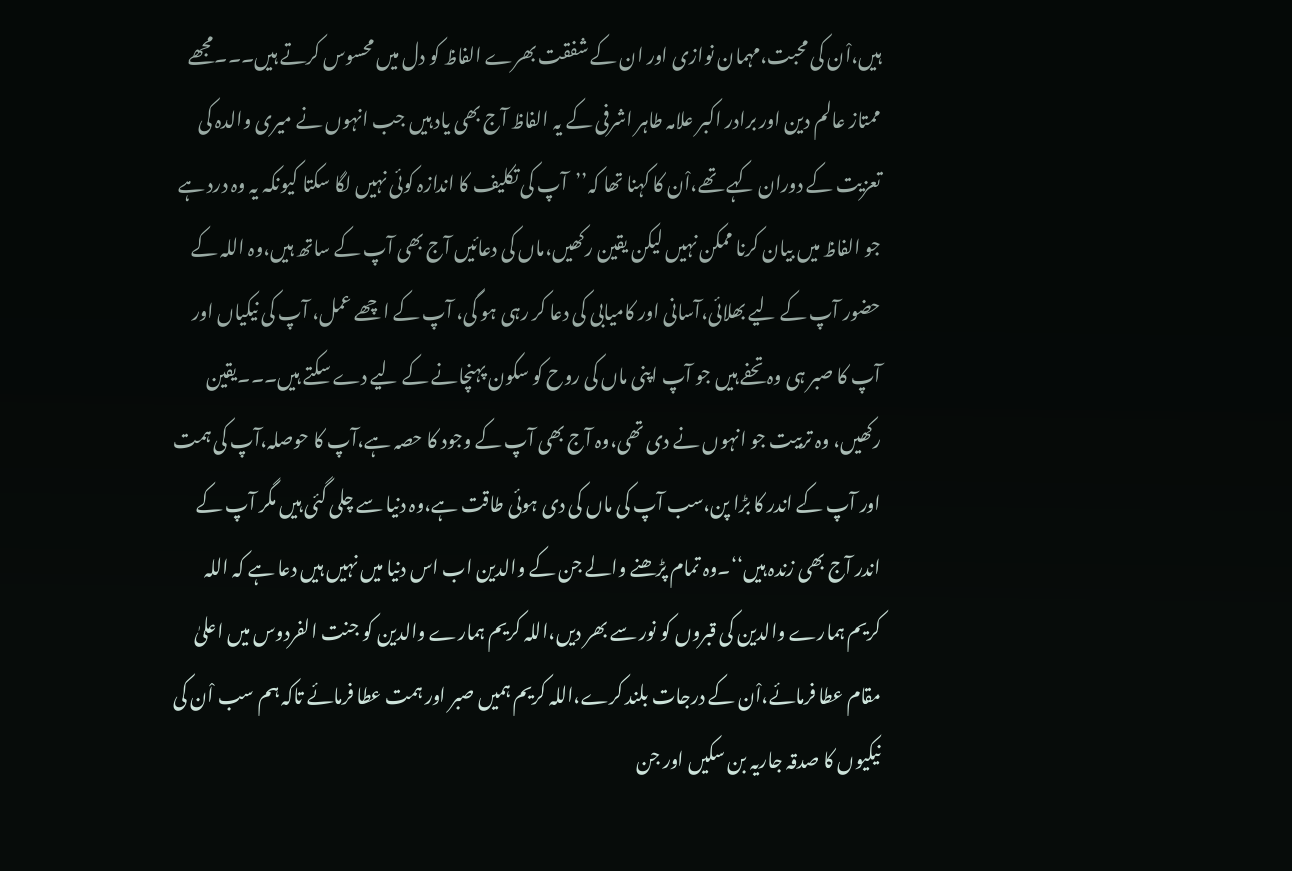ہیں،اْن کی محبت،مہمان نوازی اور ان کے شفقت بھرے الفاظ کو دل میں محسوس کرتے ہیں۔۔۔مجھے ممتاز عالم دین اور برادر اکبر علامہ طاہر اشرفی کے یہ الفاظ آج بھی یاد ہیں جب انہوں نے میری والدہ کی تعزیت کے دوران کہے تھے،اْن کا کہنا تھا کہ’’آپ کی تکلیف کا اندازہ کوئی نہیں لگا سکتا کیونکہ یہ وہ درد ہے جو الفاظ میں بیان کرنا ممکن نہیں لیکن یقین رکھیں،ماں کی دعائیں آج بھی آپ کے ساتھ ہیں،وہ اللہ کے حضور آپ کے لیے بھلائی،آسانی اور کامیابی کی دعا کر رہی ہو گی، آپ کے اچھے عمل، آپ کی نیکیاں اور آپ کا صبر ہی وہ تحفے ہیں جو آپ اپنی ماں کی روح کو سکون پہنچانے کے لیے دے سکتے ہیں۔۔۔یقین رکھیں، وہ تربیت جو انہوں نے دی تھی،وہ آج بھی آپ کے وجود کا حصہ ہے،آپ کا حوصلہ،آپ کی ہمت اور آپ کے اندر کا بڑا پن،سب آپ کی ماں کی دی ہوئی طاقت ہے،وہ دنیا سے چلی گئی ہیں مگر آپ کے اندر آج بھی زندہ ہیں‘‘۔وہ تمام پڑھنے والے جن کے والدین اب اس دنیا میں نہیں ہیں دعا ہے کہ اللہ کریم ہمارے والدین کی قبروں کو نور سے بھر دیں،اللہ کریم ہمارے والدین کو جنت الفردوس میں اعلیٰ مقام عطا فرمائے،اْن کے درجات بلند کرے،اللہ کریم ہمیں صبر اور ہمت عطا فرمائے تاکہ ہم سب اْن کی نیکیوں کا صدقہ جاریہ بن سکیں اور جن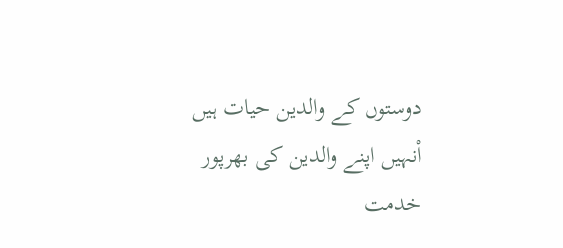دوستوں کے والدین حیات ہیں اْنہیں اپنے والدین کی بھرپور خدمت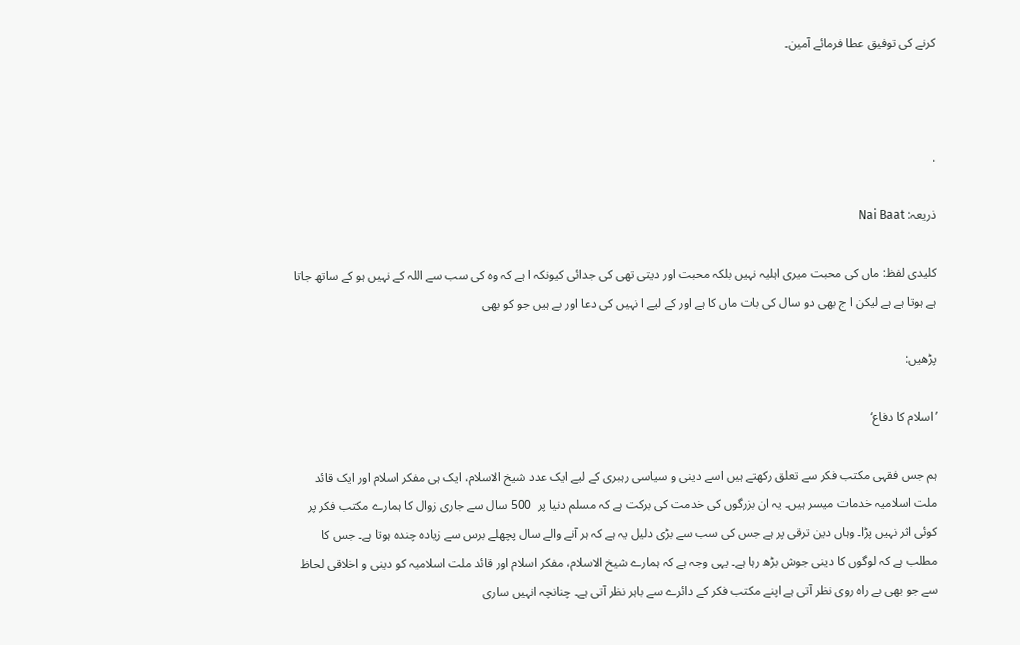کرنے کی توفیق عطا فرمائے آمین۔



.

ذریعہ: Nai Baat

کلیدی لفظ: ماں کی محبت میری اہلیہ نہیں بلکہ محبت اور دیتی تھی کی جدائی کیونکہ ا ہے کہ وہ کی سب سے اللہ کے نہیں ہو کے ساتھ جاتا ہے ہوتا ہے ہے لیکن ا ج بھی دو سال کی بات ماں کا ہے اور کے لیے ا نہیں کی دعا اور بے ہیں جو کو بھی

پڑھیں:

’اسلام کا دفاع‘

ہم جس فقہی مکتب فکر سے تعلق رکھتے ہیں اسے دینی و سیاسی رہبری کے لیے ایک عدد شیخ الاسلام، ایک ہی مفکر اسلام اور ایک قائد ملت اسلامیہ خدمات میسر ہیں۔ یہ ان بزرگوں کی خدمت کی برکت ہے کہ مسلم دنیا پر  500 سال سے جاری زوال کا ہمارے مکتب فکر پر کوئی اثر نہیں پڑا۔ وہاں دین ترقی پر ہے جس کی سب سے بڑی دلیل یہ ہے کہ ہر آنے والے سال پچھلے برس سے زیادہ چندہ ہوتا ہے۔ جس کا مطلب ہے کہ لوگوں کا دینی جوش بڑھ رہا ہے۔ یہی وجہ ہے کہ ہمارے شیخ الاسلام، مفکر اسلام اور قائد ملت اسلامیہ کو دینی و اخلاقی لحاظ سے جو بھی بے راہ روی نظر آتی ہے اپنے مکتب فکر کے دائرے سے باہر نظر آتی ہے۔ چنانچہ انہیں ساری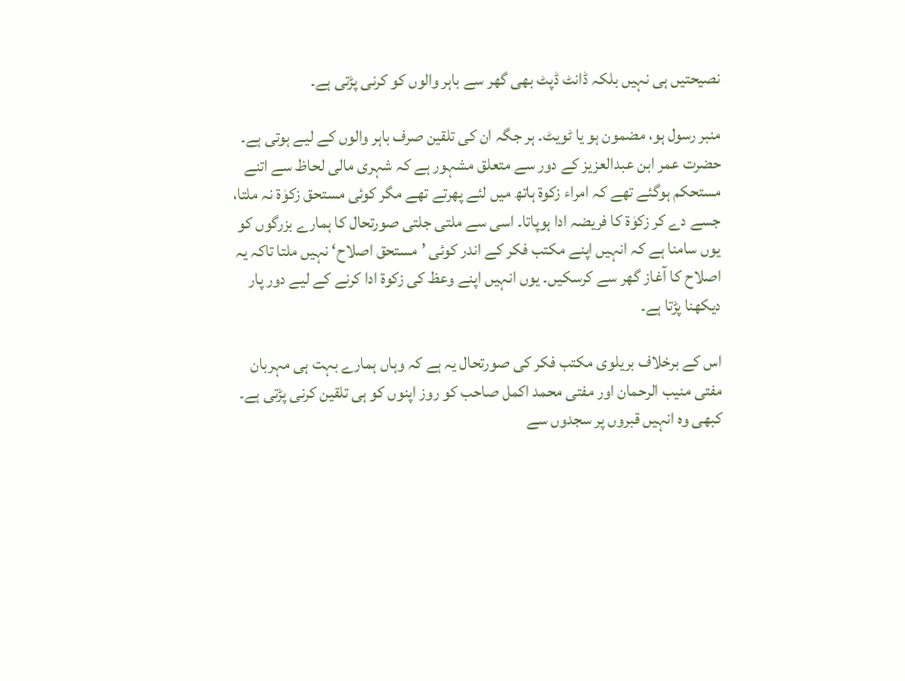نصیحتیں ہی نہیں بلکہ ڈانٹ ڈپٹ بھی گھر سے باہر والوں کو کرنی پڑتی ہے۔

منبر رسول ہو، مضمون ہو یا ٹویٹ۔ ہر جگہ ان کی تلقین صرف باہر والوں کے لیے ہوتی ہے۔ حضرت عمر ابن عبدالعزیز کے دور سے متعلق مشہور ہے کہ شہری مالی لحاظ سے اتنے مستحکم ہوگئے تھے کہ امراء زکوۃ ہاتھ میں لئے پھرتے تھے مگر کوئی مستحق زکوٰۃ نہ ملتا، جسے دے کر زکوٰۃ کا فریضہ ادا ہوپاتا۔ اسی سے ملتی جلتی صورتحال کا ہمارے بزرگوں کو یوں سامنا ہے کہ انہیں اپنے مکتب فکر کے اندر کوئی ’مستحق اصلاح‘ نہیں ملتا تاکہ یہ اصلاح کا آغاز گھر سے کرسکیں۔ یوں انہیں اپنے وعظ کی زکوۃ ادا کرنے کے لیے دور پار دیکھنا پڑتا ہے۔

اس کے برخلاف بریلوی مکتب فکر کی صورتحال یہ ہے کہ وہاں ہمارے بہت ہی مہربان مفتی منیب الرحمان اور مفتی محمد اکمل صاحب کو روز اپنوں کو ہی تلقین کرنی پڑتی ہے۔ کبھی وہ انہیں قبروں پر سجدوں سے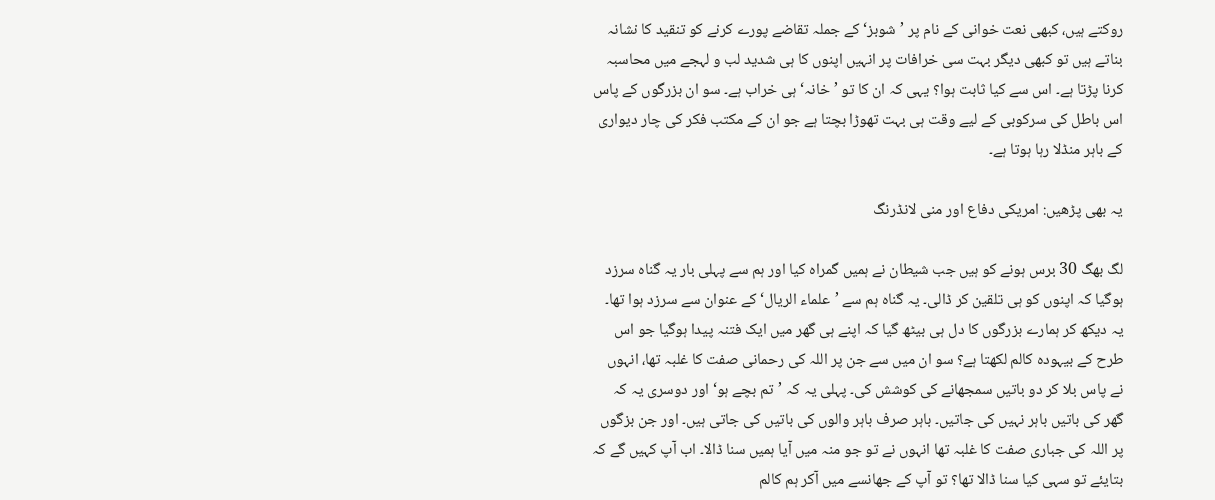روکتے ہیں، کبھی نعت خوانی کے نام پر ’شوبز‘ کے جملہ تقاضے پورے کرنے کو تنقید کا نشانہ بناتے ہیں تو کبھی دیگر بہت سی خرافات پر انہیں اپنوں کا ہی شدید لب و لہجے میں محاسبہ کرنا پڑتا ہے۔ اس سے کیا ثابت ہوا؟ یہی کہ ان کا تو ’خانہ‘ ہی خراب ہے۔ سو ان بزرگوں کے پاس اس باطل کی سرکوبی کے لیے وقت ہی بہت تھوڑا بچتا ہے جو ان کے مکتب فکر کی چار دیواری کے باہر منڈلا رہا ہوتا ہے۔

یہ بھی پڑھیں: امریکی دفاع اور منی لانڈرنگ

لگ بھگ 30 برس ہونے کو ہیں جب شیطان نے ہمیں گمراہ کیا اور ہم سے پہلی بار یہ گناہ سرزد ہوگیا کہ اپنوں کو ہی تلقین کر ڈالی۔ یہ گناہ ہم سے ’علماء الریال‘ کے عنوان سے سرزد ہوا تھا۔ یہ دیکھ کر ہمارے بزرگوں کا دل ہی بیٹھ گیا کہ اپنے ہی گھر میں ایک فتنہ پیدا ہوگیا جو اس طرح کے بیہودہ کالم لکھتا ہے؟ سو ان میں سے جن پر اللہ کی رحمانی صفت کا غلبہ تھا، انہوں نے پاس بلا کر دو باتیں سمجھانے کی کوشش کی۔ پہلی یہ کہ ’تم بچے ہو‘ اور دوسری یہ کہ گھر کی باتیں باہر نہیں کی جاتیں۔ باہر صرف باہر والوں کی باتیں کی جاتی ہیں۔ اور جن بزگوں پر اللہ کی جباری صفت کا غلبہ تھا انہوں نے تو جو منہ میں آیا ہمیں سنا ڈالا۔ اب آپ کہیں گے کہ بتایئے تو سہی کیا سنا ڈالا تھا؟ تو آپ کے جھانسے میں آکر ہم کالم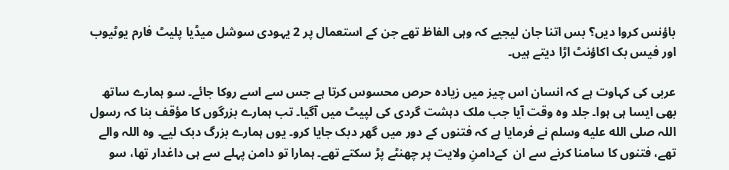باؤنس کروا دیں؟ بس اتنا جان لیجیے کہ وہی الفاظ تھے جن کے استعمال پر 2 یہودی سوشل میڈیا پلیٹ فارم یوٹیوب اور فیس بک اکاؤنٹ اڑا دیتے ہیں۔

عربی کی کہاوت ہے کہ انسان اس چیز میں زیادہ حرص محسوس کرتا ہے جس سے اسے روکا جائے۔ سو ہمارے ساتھ بھی ایسا ہی ہوا۔ جلد وہ وقت آیا جب ملک دہشت گردی کی لپیٹ میں آگیا۔ تب ہمارے بزرگوں کا مؤقف بنا کہ رسول اللہ صلى الله عليه وسلم نے فرمایا ہے کہ فتنوں کے دور میں گھر دبک جایا کرو۔ یوں ہمارے بزرگ دبک لیے۔ وہ اللہ والے تھے، فتنوں کا سامنا کرنے سے ان  کےدامنِ ولایت پر چھنٹے پڑ سکتے تھے۔ ہمارا تو دامن پہلے سے ہی داغدار تھا، سو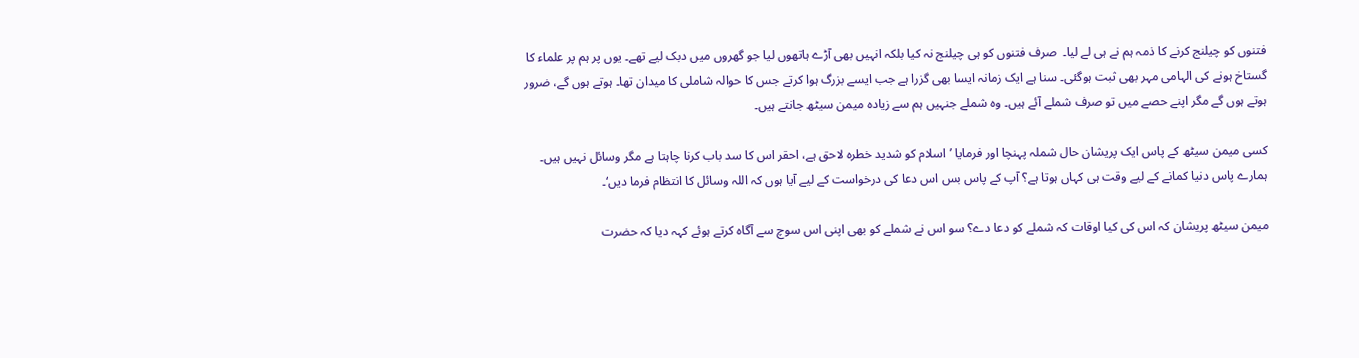فتنوں کو چیلنج کرنے کا ذمہ ہم نے ہی لے لیا۔  صرف فتنوں کو ہی چیلنج نہ کیا بلکہ انہیں بھی آڑے ہاتھوں لیا جو گھروں میں دبک لیے تھے۔ یوں پر ہم پر علماء کا گستاخ ہونے کی الہامی مہر بھی ثبت ہوگئی۔ سنا ہے ایک زمانہ ایسا بھی گزرا ہے جب ایسے بزرگ ہوا کرتے جس کا حوالہ شاملی کا میدان تھا۔ ہوتے ہوں گے، ضرور ہوتے ہوں گے مگر اپنے حصے میں تو صرف شملے آئے ہیں۔ وہ شملے جنہیں ہم سے زیادہ میمن سیٹھ جانتے ہیں۔

کسی میمن سیٹھ کے پاس ایک پریشان حال شملہ پہنچا اور فرمایا ’اسلام کو شدید خطرہ لاحق ہے، احقر اس کا سد باب کرنا چاہتا ہے مگر وسائل نہیں ہیں۔ ہمارے پاس دنیا کمانے کے لیے وقت ہی کہاں ہوتا ہے؟ آپ کے پاس بس اس دعا کی درخواست کے لیے آیا ہوں کہ اللہ وسائل کا انتظام فرما دیں‘۔

میمن سیٹھ پریشان کہ اس کی کیا اوقات کہ شملے کو دعا دے؟ سو اس نے شملے کو بھی اپنی اس سوچ سے آگاہ کرتے ہوئے کہہ دیا کہ حضرت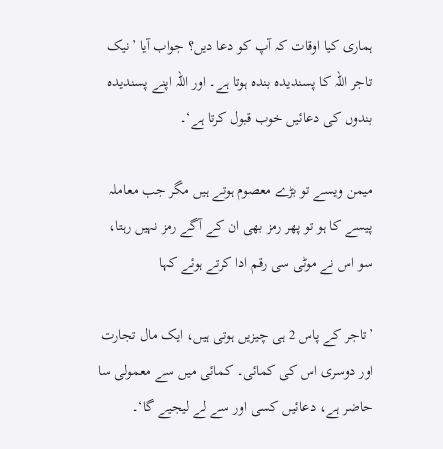ہماری کیا اوقات کہ آپ کو دعا دیں؟ جواب آیا ’نیک تاجر اللہ کا پسندیدہ بندہ ہوتا ہے۔ اور اللہ اپنے پسندیدہ بندوں کی دعائیں خوب قبول کرتا ہے‘۔

میمن ویسے تو بڑے معصوم ہوتے ہیں مگر جب معاملہ پیسے کا ہو تو پھر رمز بھی ان کے آگے رمز نہیں رہتا، سو اس نے موٹی سی رقم ادا کرتے ہوئے کہا

’تاجر کے پاس 2 ہی چیزیں ہوتی ہیں، ایک مال تجارت اور دوسری اس کی کمائی۔ کمائی میں سے معمولی سا حاضر ہے، دعائیں کسی اور سے لے لیجیے گا‘۔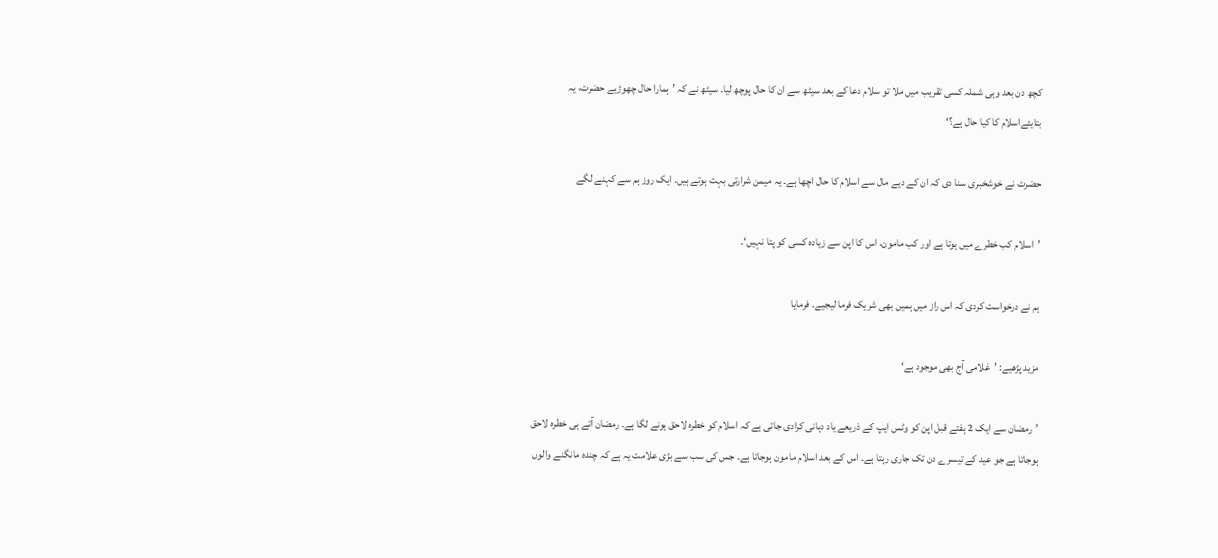کچھ دن بعد وہی شملہ کسی تقریب میں ملا تو سلام دعا کے بعد سیٹھ سے ان کا حال پوچھ لیا۔ سیٹھ نے کہ ’ہمارا حال چھوڑیے حضرت، یہ بتایئےاسلام کا کیا حال ہے؟‘

حضرت نے خوشخبری سنا دی کہ ان کے دیے مال سے اسلام کا حال اچھا ہے۔ یہ میمن شرارتی بہت ہوتے ہیں۔ ایک روز ہم سے کہنے لگے

’اسلام کب خطرے میں ہوتا ہے اور کب مامون، اس کا اپن سے زیادہ کسی کو پتا نہیں‘۔

ہم نے درخواست کردی کہ اس راز میں ہمیں بھی شریک فرما لیجیے۔ فرمایا

مزید پڑھیے: ’غلامی آج بھی موجود ہے‘

’رمضان سے ایک 2 ہفتے قبل اپن کو وٹس ایپ کے ذریعے یاد دہانی کرادی جاتی ہے کہ اسلام کو خطرہ لاحق ہونے لگا ہے۔ رمضان آتے ہی خطرہ لاحق ہوجاتا ہے جو عید کے تیسرے دن تک جاری رہتا ہے۔ اس کے بعد اسلام مامون ہوجاتا ہے۔ جس کی سب سے بڑی علامت یہ ہے کہ چندہ مانگنے والوں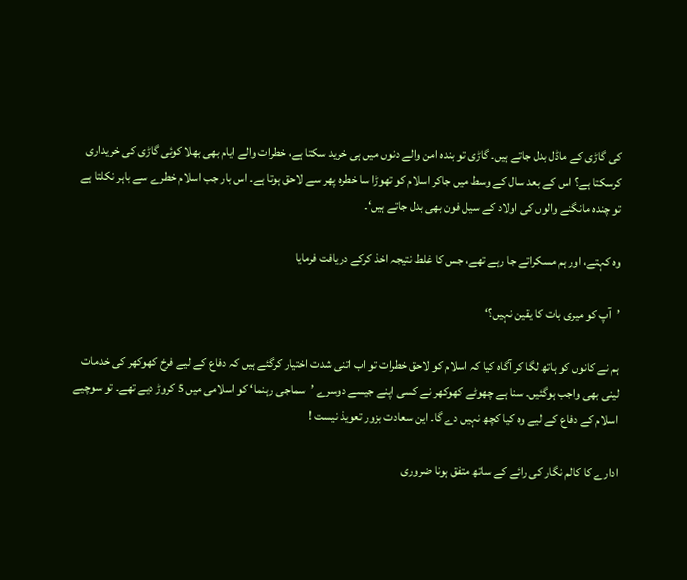کی گاڑی کے ماڈل بدل جاتے ہیں۔ گاڑی تو بندہ امن والے دنوں میں ہی خرید سکتا ہے، خطرات والے ایام بھی بھلا کوئی گاڑی کی خریداری کرسکتا ہے؟ اس کے بعد سال کے وسط میں جاکر اسلام کو تھوڑا سا خطرہ پھر سے لاحق ہوتا ہے۔ اس بار جب اسلام خطرے سے باہر نکلتا ہے تو چندہ مانگنے والوں کی اولاد کے سیل فون بھی بدل جاتے ہیں‘۔

وہ کہتے، اور ہم مسکراتے جا رہے تھے، جس کا غلط نتیجہ اخذ کرکے دریافت فرمایا

’آپ کو میری بات کا یقین نہیں؟‘

ہم نے کانوں کو ہاتھ لگا کر آگاہ کیا کہ اسلام کو لاحق خطرات تو اب اتنی شدت اختیار کرگئے ہیں کہ دفاع کے لیے فرخ کھوکھر کی خدمات لینی بھی واجب ہوگئیں۔ سنا ہے چھوٹے کھوکھر نے کسی اپنے جیسے دوسرے ’سماجی رہنما‘ کو اسلامی میں 5 کروڑ دیے تھے۔ تو سوچیے اسلام کے دفاع کے لیے وہ کیا کچھ نہیں دے گا۔ این سعادت بزور تعویذ نیست !

ادارے کا کالم نگار کی رائے کے ساتھ متفق ہونا ضروری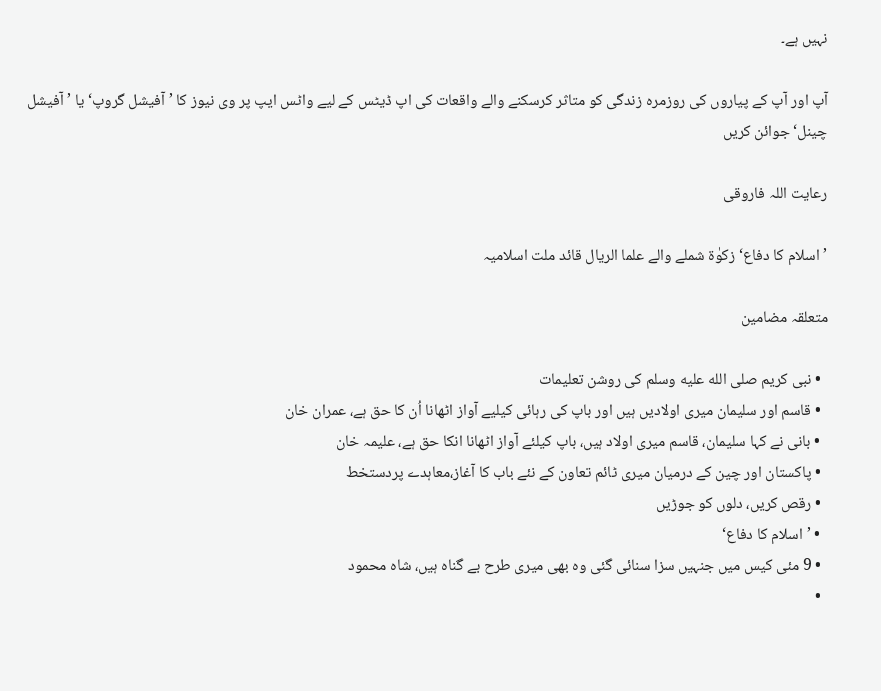نہیں ہے۔

آپ اور آپ کے پیاروں کی روزمرہ زندگی کو متاثر کرسکنے والے واقعات کی اپ ڈیٹس کے لیے واٹس ایپ پر وی نیوز کا ’آفیشل گروپ‘ یا ’آفیشل چینل‘ جوائن کریں

رعایت اللہ فاروقی

’اسلام کا دفاع‘ زکوٰۃ شملے والے علما الریال قائد ملت اسلامیہ

متعلقہ مضامین

  • نبی کریم صلى الله عليه وسلم کی روشن تعلیمات
  • قاسم اور سلیمان میری اولادیں ہیں اور باپ کی رہائی کیلیے آواز اٹھانا اُن کا حق ہے، عمران خان
  • بانی نے کہا سلیمان، قاسم میری اولاد ہیں، باپ کیلئے آواز اٹھانا انکا حق ہے، علیمہ خان
  • پاکستان اور چین کے درمیان میری ٹائم تعاون کے نئے باب کا آغاز،معاہدے پردستخط
  • رقص کریں، دلوں کو جوڑیں
  • ’اسلام کا دفاع‘
  • 9 مئی کیس میں جنہیں سزا سنائی گئی وہ بھی میری طرح بے گناہ ہیں، شاہ محمود
  •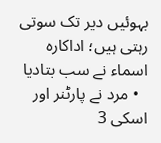بہوئیں دیر تک سوتی رہتی ہیں؛ اداکارہ اسماء نے سب بتادیا
  • مرد نے پارٹنر اور اسکی 3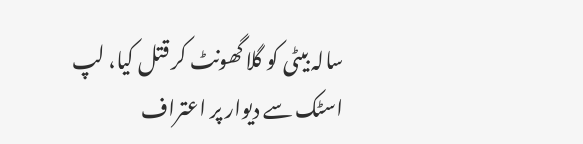سالہ بیٹی کو گلا گھونٹ کر قتل کیا، لپ اسٹک سے دیوار پر اعتراف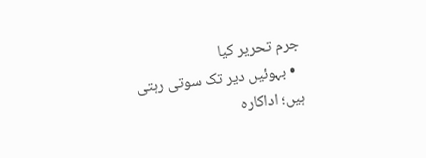جرم تحریر کیا
  • بہوئیں دیر تک سوتی رہتی ہیں؛ اداکارہ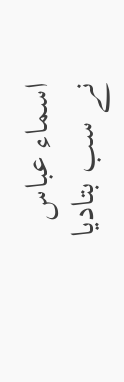اسماء عباس نے سب بتادیا